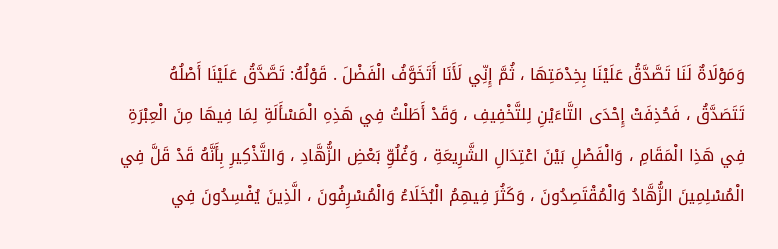وَمَوْلَاةٌ لَنَا تَصَّدَّقُ عَلَيْنَا بِخِدْمَتِهَا ، ثُمَّ إِنِّي لَأَنَا أَتَخَوَّفُ الْفَضْلَ . قَوْلُهُ: تَصَّدَّقُ عَلَيْنَا أَصْلُهُ تَتَصَدَّقُ ، فَحُذِفَتْ إِحْدَى التَّاءَيْنِ لِلتَّخْفِيفِ ، وَقَدْ أَطَلْتُ فِي هَذِهِ الْمَسْأَلَةِ لِمَا فِيهَا مِنَ الْعِبْرَةِ فِي هَذِا الْمَقَامِ ، وَالْفَصْلِ بَيْنَ اعْتِدَالِ الشَّرِيعَةِ ، وَغُلُوِّ بَعْضِ الزُّهَّادِ ، وَالتَّذْكِيرِ بِأَنَّهُ قَدْ قَلَّ فِي الْمُسْلِمِينَ الزُّهَّادُ وَالْمُقْتَصِدُونَ ، وَكَثُرَ فِيهِمُ الْبُخَلَاءُ وَالْمُسْرِفُونَ ، الَّذِينَ يُفْسِدُونَ فِي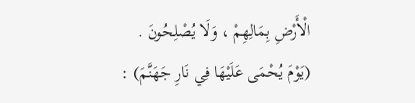الْأَرْضِ بِمَالِهِمْ ، وَلَا يُصْلِحُونَ .
(يَوْمَ يُحْمَى عَلَيْهَا فِي نَارِ جَهَنَّمَ) :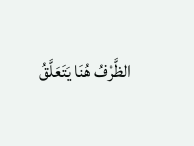الظَّرْفُ هُنَا يَتَعَلَّقُ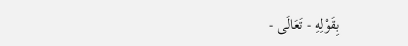بِقَوْلِهِ - تَعَالَى -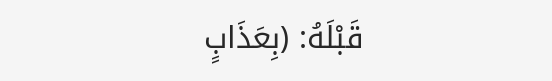قَبْلَهُ: (بِعَذَابٍ